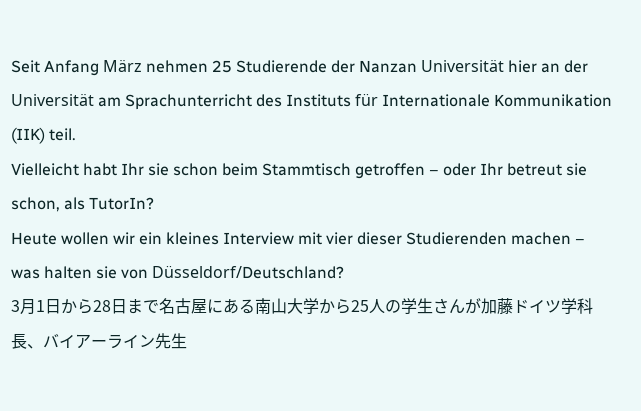Seit Anfang März nehmen 25 Studierende der Nanzan Universität hier an der Universität am Sprachunterricht des Instituts für Internationale Kommunikation (IIK) teil.
Vielleicht habt Ihr sie schon beim Stammtisch getroffen – oder Ihr betreut sie schon, als TutorIn?
Heute wollen wir ein kleines Interview mit vier dieser Studierenden machen – was halten sie von Düsseldorf/Deutschland?
3月1日から28日まで名古屋にある南山大学から25人の学生さんが加藤ドイツ学科長、バイアーライン先生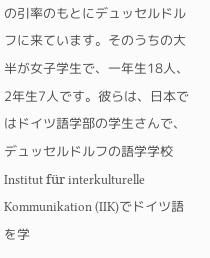の引率のもとにデュッセルドルフに来ています。そのうちの大半が女子学生で、一年生18人、2年生7人です。彼らは、日本ではドイツ語学部の学生さんで、デュッセルドルフの語学学校Institut für interkulturelle Kommunikation (IIK)でドイツ語を学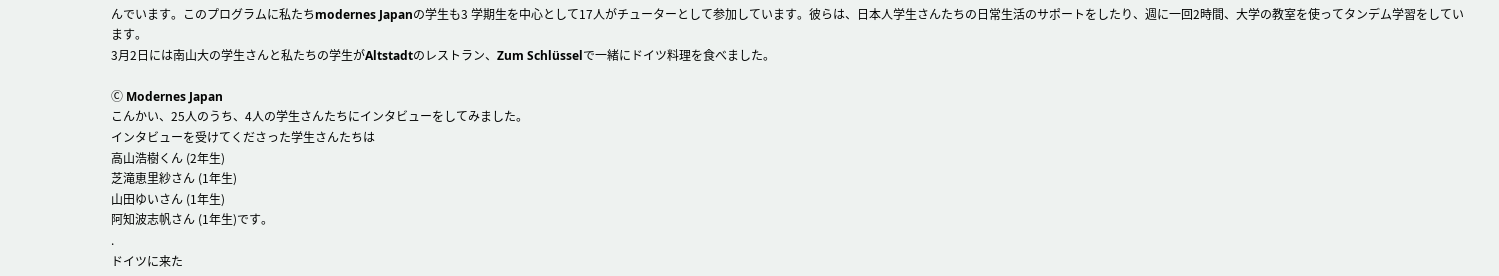んでいます。このプログラムに私たちmodernes Japanの学生も3 学期生を中心として17人がチューターとして参加しています。彼らは、日本人学生さんたちの日常生活のサポートをしたり、週に一回2時間、大学の教室を使ってタンデム学習をしています。
3月2日には南山大の学生さんと私たちの学生がAltstadtのレストラン、Zum Schlüsselで一緒にドイツ料理を食べました。

Ⓒ Modernes Japan
こんかい、25人のうち、4人の学生さんたちにインタビューをしてみました。
インタビューを受けてくださった学生さんたちは
高山浩樹くん (2年生)
芝滝恵里紗さん (1年生)
山田ゆいさん (1年生)
阿知波志帆さん (1年生)です。
.
ドイツに来た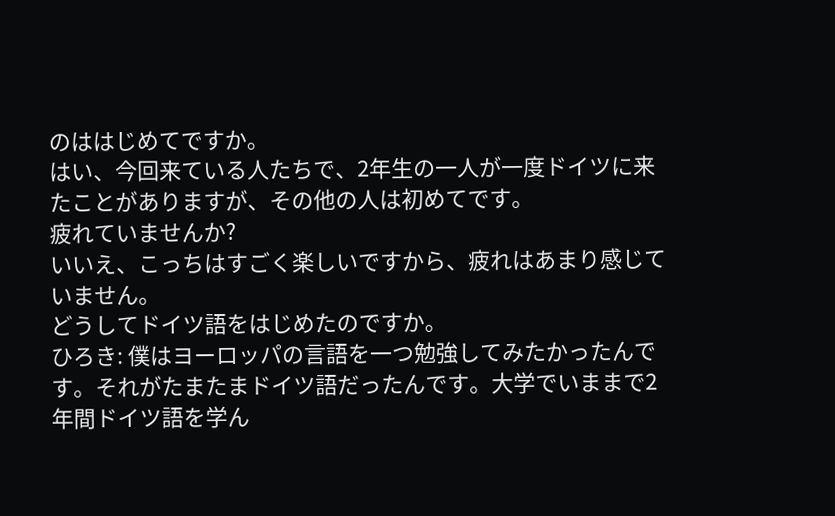のははじめてですか。
はい、今回来ている人たちで、2年生の一人が一度ドイツに来たことがありますが、その他の人は初めてです。
疲れていませんか?
いいえ、こっちはすごく楽しいですから、疲れはあまり感じていません。
どうしてドイツ語をはじめたのですか。
ひろき: 僕はヨーロッパの言語を一つ勉強してみたかったんです。それがたまたまドイツ語だったんです。大学でいままで2年間ドイツ語を学ん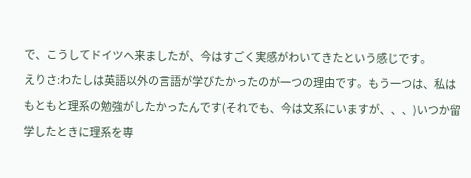で、こうしてドイツへ来ましたが、今はすごく実感がわいてきたという感じです。
えりさ:わたしは英語以外の言語が学びたかったのが一つの理由です。もう一つは、私はもともと理系の勉強がしたかったんです(それでも、今は文系にいますが、、、)いつか留学したときに理系を専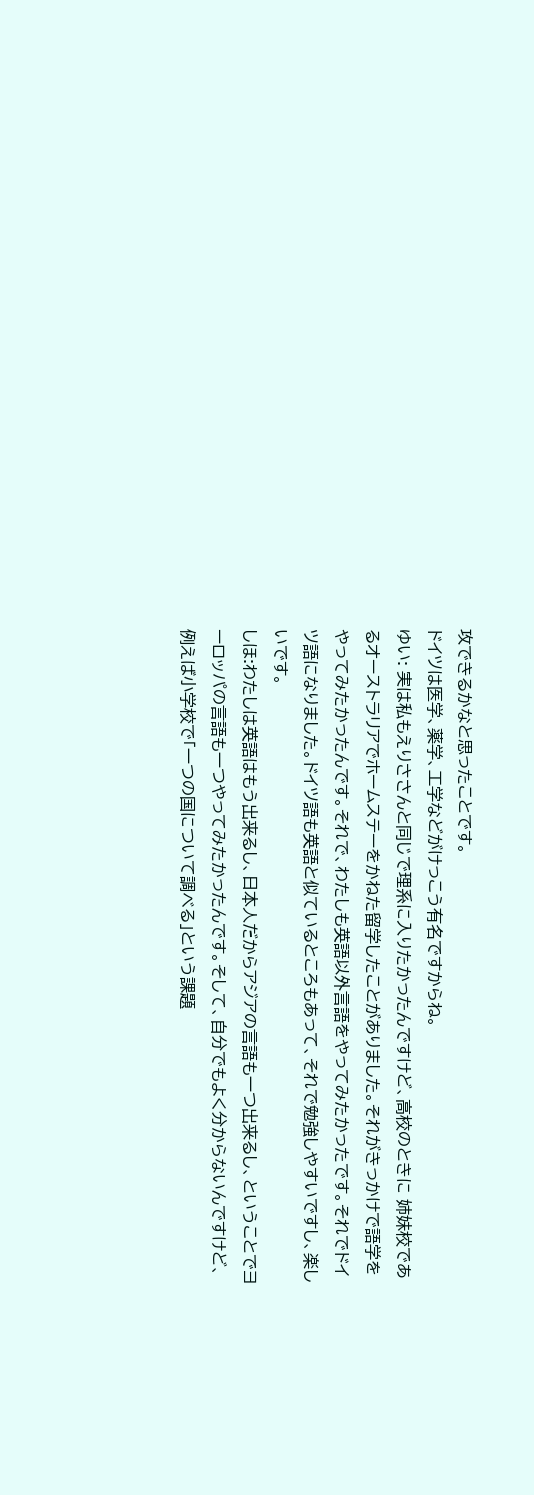攻できるかなと思ったことです。
ドイツは医学、薬学、工学などがけっこう有名ですからね。
ゆい: 実は私もえりささんと同じで理系に入りたかったんですけど、高校のときに 姉妹校であるオーストラリアでホームステーをかねた留学したことがありました。それがきっかけで語学をやってみたかったんです。それで、わたしも英語以外言語をやってみたかったです。それでドイツ語になりました。ドイツ語も英語と似ているところもあって、それで勉強しやすいですし、楽しいです。
しほ:わたしは英語はもう出来るし、日本人だからアジアの言語も一つ出来るし、ということでヨーロッパの言語も一つやってみたかったんです。そして、自分でもよく分からないんですけど、例えば小学校で「一つの国について調べる」という課題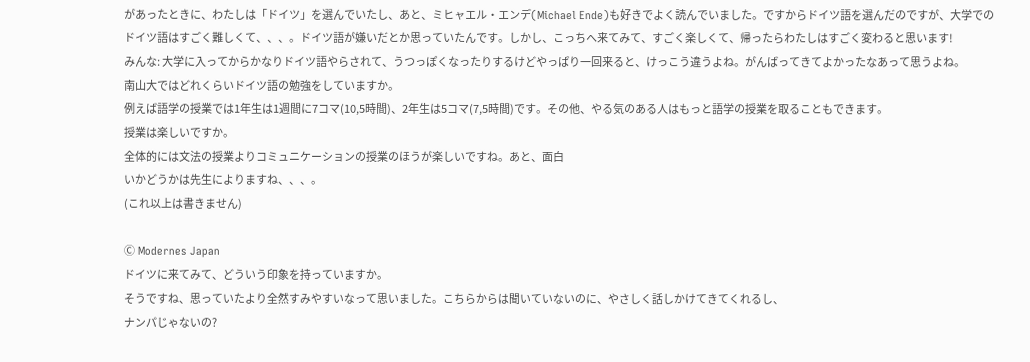があったときに、わたしは「ドイツ」を選んでいたし、あと、ミヒャエル・エンデ(Michael Ende)も好きでよく読んでいました。ですからドイツ語を選んだのですが、大学でのドイツ語はすごく難しくて、、、。ドイツ語が嫌いだとか思っていたんです。しかし、こっちへ来てみて、すごく楽しくて、帰ったらわたしはすごく変わると思います!
みんな: 大学に入ってからかなりドイツ語やらされて、うつっぽくなったりするけどやっぱり一回来ると、けっこう違うよね。がんばってきてよかったなあって思うよね。
南山大ではどれくらいドイツ語の勉強をしていますか。
例えば語学の授業では1年生は1週間に7コマ(10,5時間)、2年生は5コマ(7,5時間)です。その他、やる気のある人はもっと語学の授業を取ることもできます。
授業は楽しいですか。
全体的には文法の授業よりコミュニケーションの授業のほうが楽しいですね。あと、面白
いかどうかは先生によりますね、、、。
(これ以上は書きません)

Ⓒ Modernes Japan
ドイツに来てみて、どういう印象を持っていますか。
そうですね、思っていたより全然すみやすいなって思いました。こちらからは聞いていないのに、やさしく話しかけてきてくれるし、
ナンパじゃないの?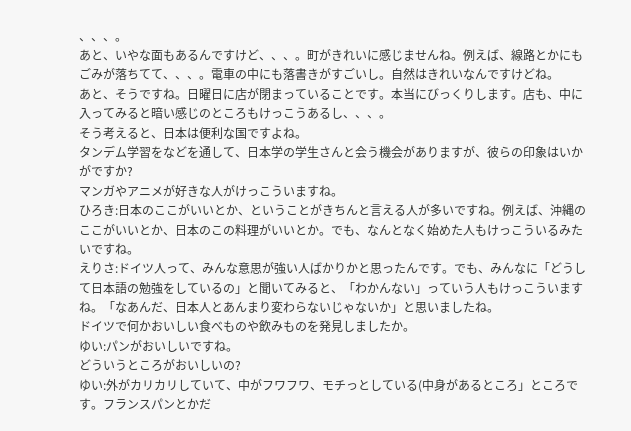、、、。
あと、いやな面もあるんですけど、、、。町がきれいに感じませんね。例えば、線路とかにもごみが落ちてて、、、。電車の中にも落書きがすごいし。自然はきれいなんですけどね。
あと、そうですね。日曜日に店が閉まっていることです。本当にびっくりします。店も、中に入ってみると暗い感じのところもけっこうあるし、、、。
そう考えると、日本は便利な国ですよね。
タンデム学習をなどを通して、日本学の学生さんと会う機会がありますが、彼らの印象はいかがですか?
マンガやアニメが好きな人がけっこういますね。
ひろき:日本のここがいいとか、ということがきちんと言える人が多いですね。例えば、沖縄のここがいいとか、日本のこの料理がいいとか。でも、なんとなく始めた人もけっこういるみたいですね。
えりさ:ドイツ人って、みんな意思が強い人ばかりかと思ったんです。でも、みんなに「どうして日本語の勉強をしているの」と聞いてみると、「わかんない」っていう人もけっこういますね。「なあんだ、日本人とあんまり変わらないじゃないか」と思いましたね。
ドイツで何かおいしい食べものや飲みものを発見しましたか。
ゆい:パンがおいしいですね。
どういうところがおいしいの?
ゆい:外がカリカリしていて、中がフワフワ、モチっとしている(中身があるところ」ところです。フランスパンとかだ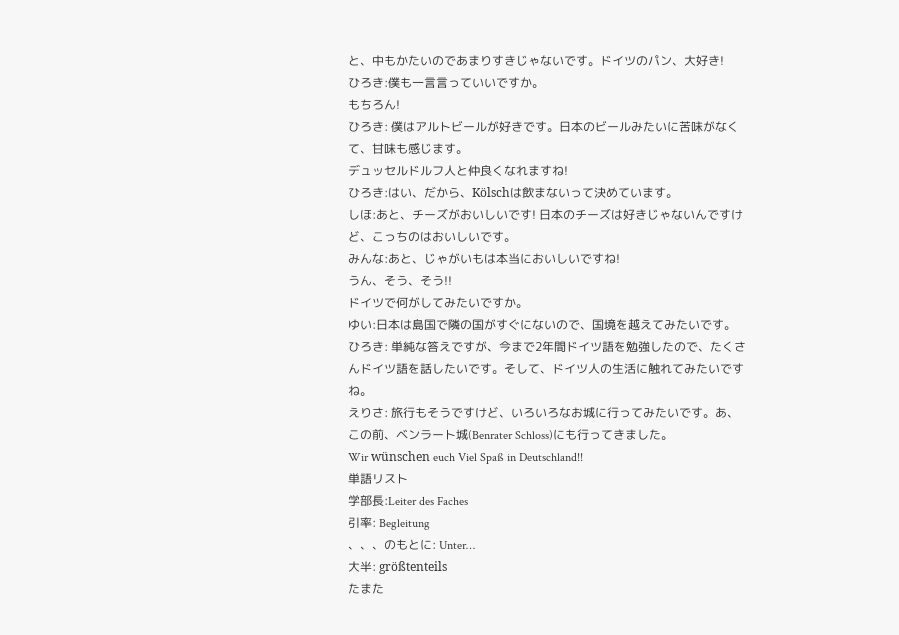と、中もかたいのであまりすきじゃないです。ドイツのパン、大好き!
ひろき:僕も一言言っていいですか。
もちろん!
ひろき: 僕はアルトビールが好きです。日本のビールみたいに苦味がなくて、甘味も感じます。
デュッセルドルフ人と仲良くなれますね!
ひろき:はい、だから、Kölschは飲まないって決めています。
しほ:あと、チーズがおいしいです! 日本のチーズは好きじゃないんですけど、こっちのはおいしいです。
みんな:あと、じゃがいもは本当においしいですね!
うん、そう、そう!!
ドイツで何がしてみたいですか。
ゆい:日本は島国で隣の国がすぐにないので、国境を越えてみたいです。
ひろき: 単純な答えですが、今まで2年間ドイツ語を勉強したので、たくさんドイツ語を話したいです。そして、ドイツ人の生活に触れてみたいですね。
えりさ: 旅行もそうですけど、いろいろなお城に行ってみたいです。あ、この前、ベンラート城(Benrater Schloss)にも行ってきました。
Wir wünschen euch Viel Spaß in Deutschland!!
単語リスト
学部長:Leiter des Faches
引率: Begleitung
、、、のもとに: Unter…
大半: größtenteils
たまた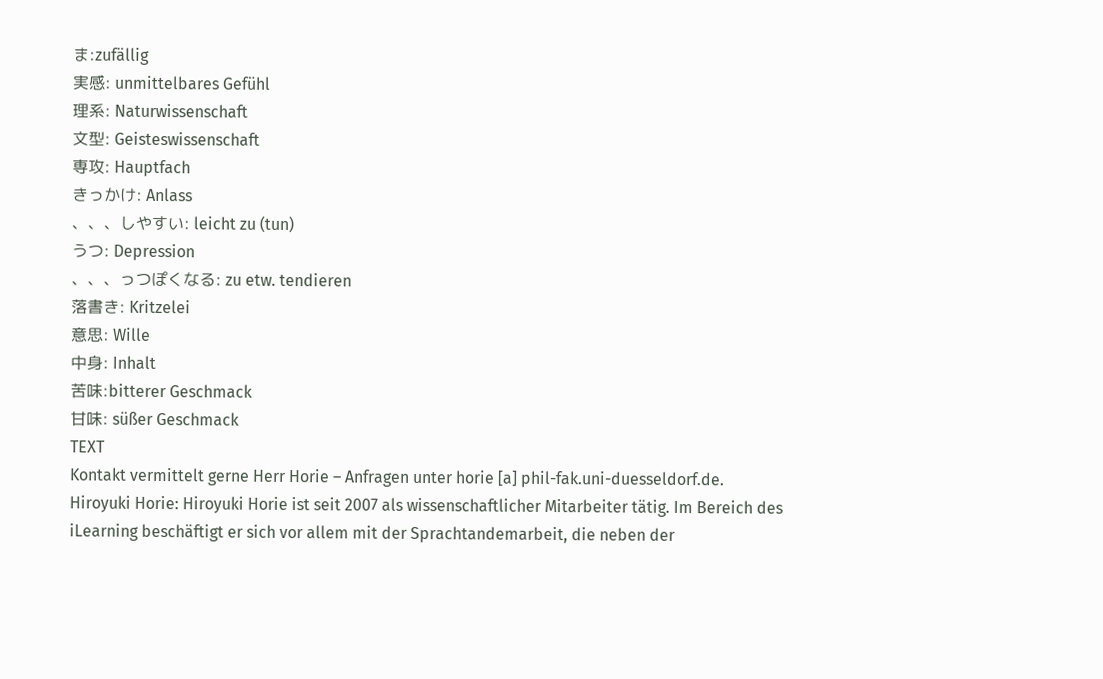ま:zufällig
実感: unmittelbares Gefühl
理系: Naturwissenschaft
文型: Geisteswissenschaft
専攻: Hauptfach
きっかけ: Anlass
、、、しやすい: leicht zu (tun)
うつ: Depression
、、、っつぽくなる: zu etw. tendieren
落書き: Kritzelei
意思: Wille
中身: Inhalt
苦味:bitterer Geschmack
甘味: süßer Geschmack
TEXT
Kontakt vermittelt gerne Herr Horie – Anfragen unter horie [a] phil-fak.uni-duesseldorf.de.
Hiroyuki Horie: Hiroyuki Horie ist seit 2007 als wissenschaftlicher Mitarbeiter tätig. Im Bereich des iLearning beschäftigt er sich vor allem mit der Sprachtandemarbeit, die neben der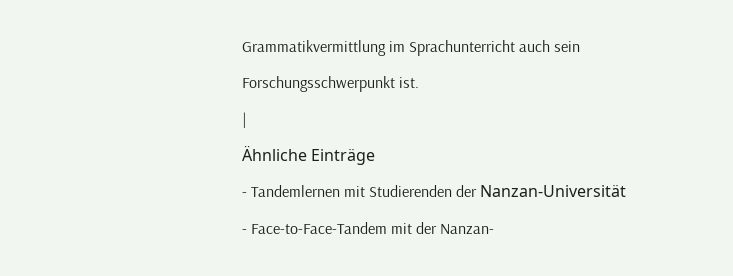Grammatikvermittlung im Sprachunterricht auch sein Forschungsschwerpunkt ist.
|
Ähnliche Einträge
- Tandemlernen mit Studierenden der Nanzan-Universität
- Face-to-Face-Tandem mit der Nanzan-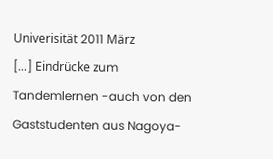Univerisität 2011 März
[...] Eindrücke zum Tandemlernen -auch von den Gaststudenten aus Nagoya-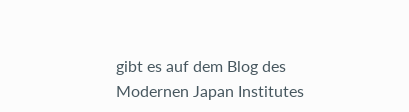gibt es auf dem Blog des Modernen Japan Institutes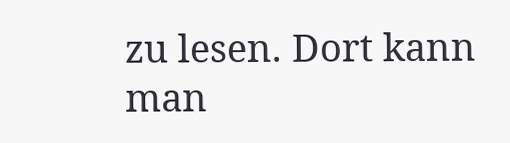zu lesen. Dort kann man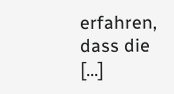erfahren, dass die [...]